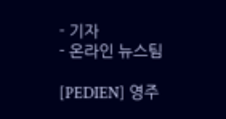- 기자
- 온라인 뉴스팀

[PEDIEN] 영주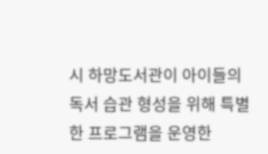시 하망도서관이 아이들의 독서 습관 형성을 위해 특별한 프로그램을 운영한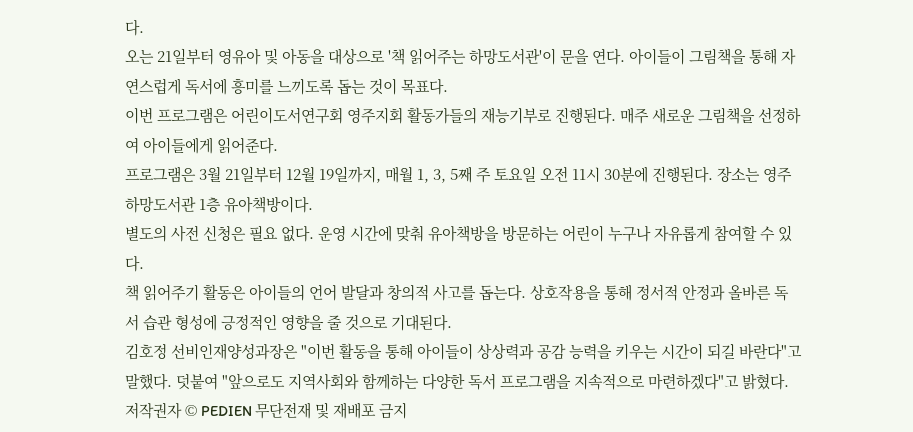다.
오는 21일부터 영유아 및 아동을 대상으로 '책 읽어주는 하망도서관'이 문을 연다. 아이들이 그림책을 통해 자연스럽게 독서에 흥미를 느끼도록 돕는 것이 목표다.
이번 프로그램은 어린이도서연구회 영주지회 활동가들의 재능기부로 진행된다. 매주 새로운 그림책을 선정하여 아이들에게 읽어준다.
프로그램은 3월 21일부터 12월 19일까지, 매월 1, 3, 5째 주 토요일 오전 11시 30분에 진행된다. 장소는 영주하망도서관 1층 유아책방이다.
별도의 사전 신청은 필요 없다. 운영 시간에 맞춰 유아책방을 방문하는 어린이 누구나 자유롭게 참여할 수 있다.
책 읽어주기 활동은 아이들의 언어 발달과 창의적 사고를 돕는다. 상호작용을 통해 정서적 안정과 올바른 독서 습관 형성에 긍정적인 영향을 줄 것으로 기대된다.
김호정 선비인재양성과장은 "이번 활동을 통해 아이들이 상상력과 공감 능력을 키우는 시간이 되길 바란다"고 말했다. 덧붙여 "앞으로도 지역사회와 함께하는 다양한 독서 프로그램을 지속적으로 마련하겠다"고 밝혔다.
저작권자 © PEDIEN 무단전재 및 재배포 금지